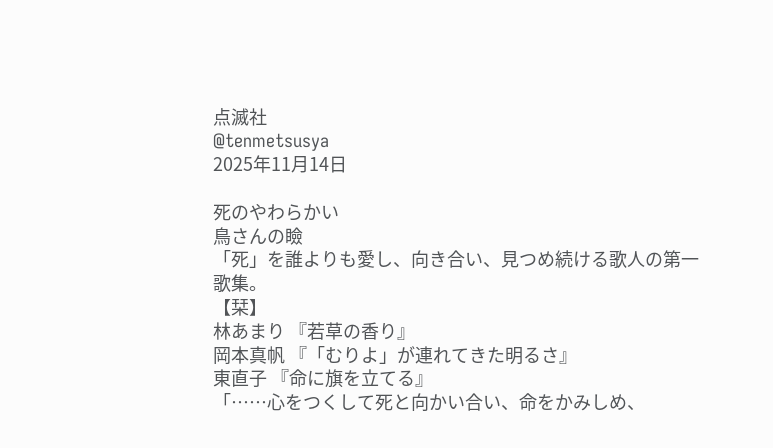点滅社
@tenmetsusya
2025年11月14日

死のやわらかい
鳥さんの瞼
「死」を誰よりも愛し、向き合い、見つめ続ける歌人の第一歌集。
【栞】
林あまり 『若草の香り』
岡本真帆 『「むりよ」が連れてきた明るさ』
東直子 『命に旗を立てる』
「……心をつくして死と向かい合い、命をかみしめ、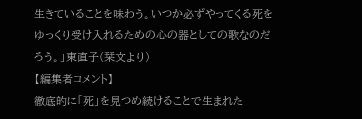生きていることを味わう。いつか必ずやってくる死をゆっくり受け入れるための心の器としての歌なのだろう。」東直子(栞文より)
【編集者コメント】
徹底的に「死」を見つめ続けることで生まれた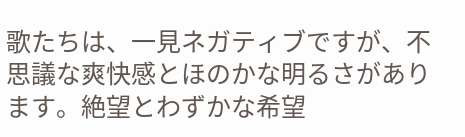歌たちは、一見ネガティブですが、不思議な爽快感とほのかな明るさがあります。絶望とわずかな希望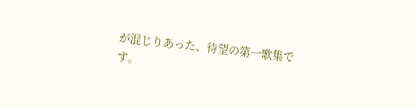が混じりあった、待望の第一歌集です。